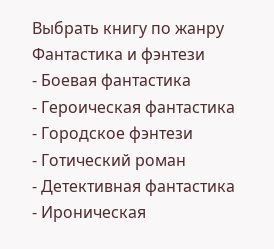Выбрать книгу по жанру
Фантастика и фэнтези
- Боевая фантастика
- Героическая фантастика
- Городское фэнтези
- Готический роман
- Детективная фантастика
- Ироническая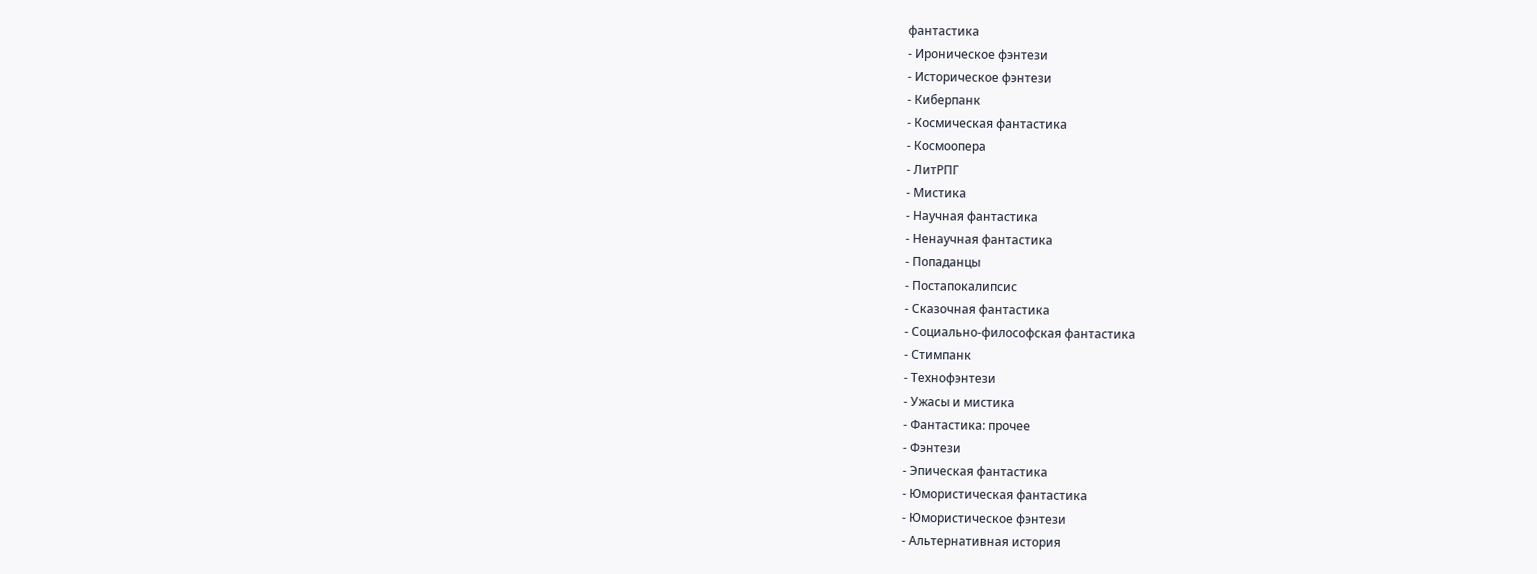фантастика
- Ироническое фэнтези
- Историческое фэнтези
- Киберпанк
- Космическая фантастика
- Космоопера
- ЛитРПГ
- Мистика
- Научная фантастика
- Ненаучная фантастика
- Попаданцы
- Постапокалипсис
- Сказочная фантастика
- Социально-философская фантастика
- Стимпанк
- Технофэнтези
- Ужасы и мистика
- Фантастика: прочее
- Фэнтези
- Эпическая фантастика
- Юмористическая фантастика
- Юмористическое фэнтези
- Альтернативная история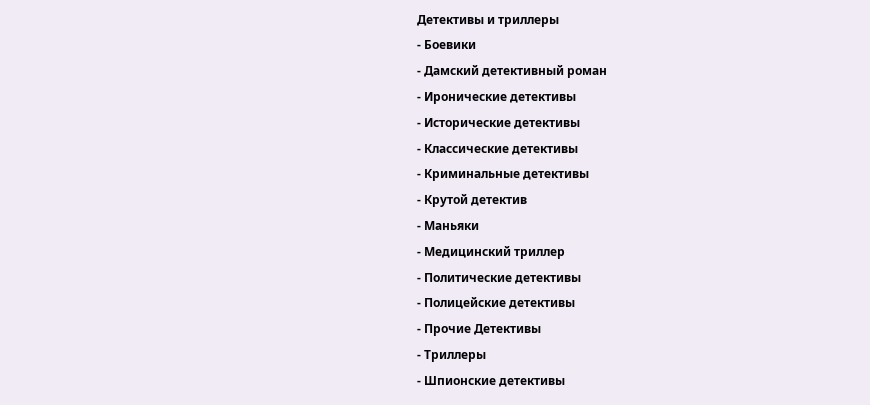Детективы и триллеры
- Боевики
- Дамский детективный роман
- Иронические детективы
- Исторические детективы
- Классические детективы
- Криминальные детективы
- Крутой детектив
- Маньяки
- Медицинский триллер
- Политические детективы
- Полицейские детективы
- Прочие Детективы
- Триллеры
- Шпионские детективы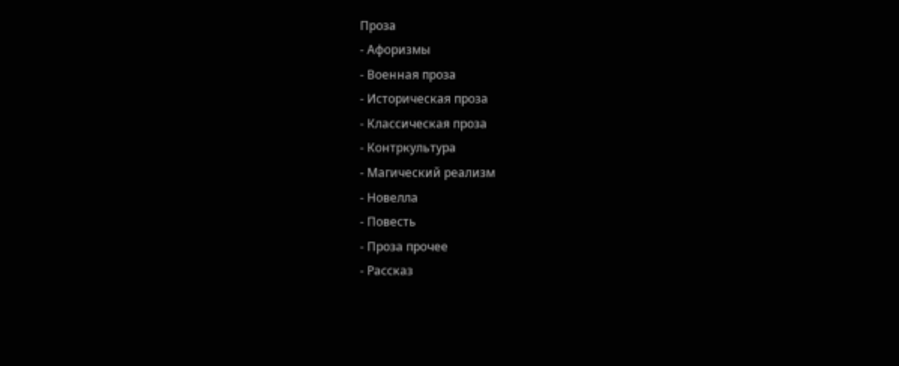Проза
- Афоризмы
- Военная проза
- Историческая проза
- Классическая проза
- Контркультура
- Магический реализм
- Новелла
- Повесть
- Проза прочее
- Рассказ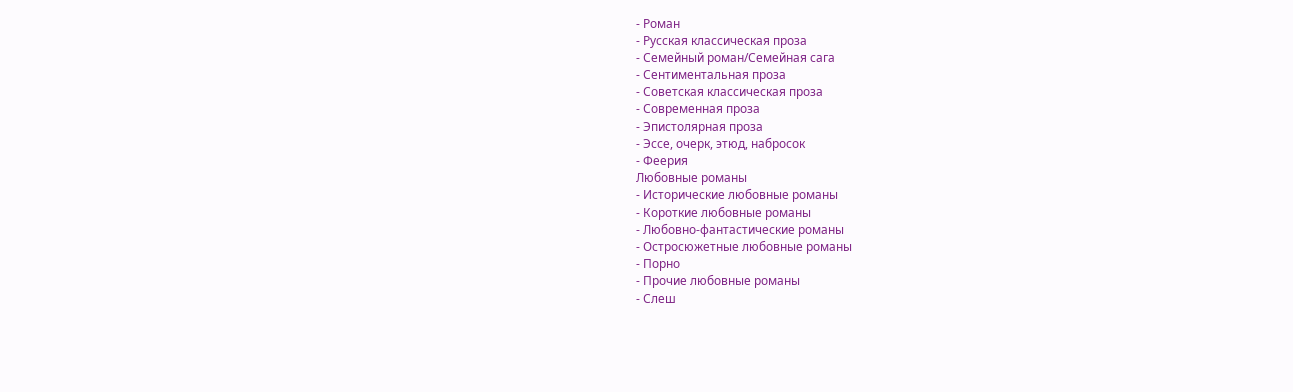- Роман
- Русская классическая проза
- Семейный роман/Семейная сага
- Сентиментальная проза
- Советская классическая проза
- Современная проза
- Эпистолярная проза
- Эссе, очерк, этюд, набросок
- Феерия
Любовные романы
- Исторические любовные романы
- Короткие любовные романы
- Любовно-фантастические романы
- Остросюжетные любовные романы
- Порно
- Прочие любовные романы
- Слеш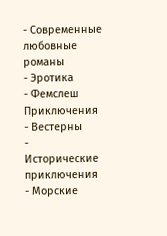- Современные любовные романы
- Эротика
- Фемслеш
Приключения
- Вестерны
- Исторические приключения
- Морские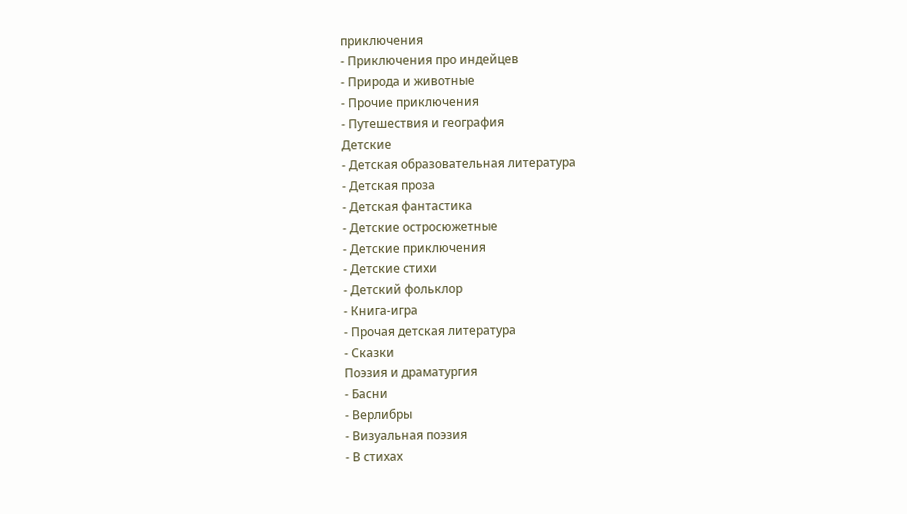приключения
- Приключения про индейцев
- Природа и животные
- Прочие приключения
- Путешествия и география
Детские
- Детская образовательная литература
- Детская проза
- Детская фантастика
- Детские остросюжетные
- Детские приключения
- Детские стихи
- Детский фольклор
- Книга-игра
- Прочая детская литература
- Сказки
Поэзия и драматургия
- Басни
- Верлибры
- Визуальная поэзия
- В стихах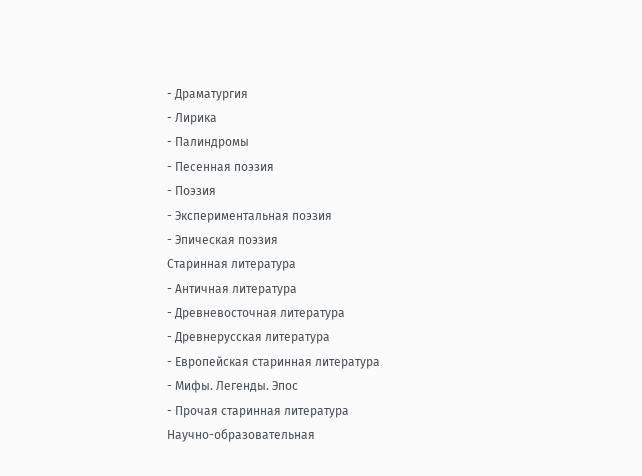- Драматургия
- Лирика
- Палиндромы
- Песенная поэзия
- Поэзия
- Экспериментальная поэзия
- Эпическая поэзия
Старинная литература
- Античная литература
- Древневосточная литература
- Древнерусская литература
- Европейская старинная литература
- Мифы. Легенды. Эпос
- Прочая старинная литература
Научно-образовательная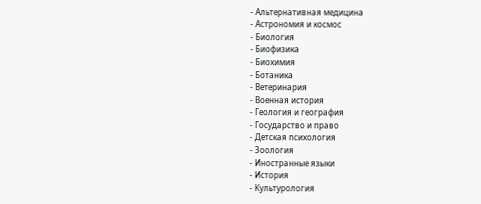- Альтернативная медицина
- Астрономия и космос
- Биология
- Биофизика
- Биохимия
- Ботаника
- Ветеринария
- Военная история
- Геология и география
- Государство и право
- Детская психология
- Зоология
- Иностранные языки
- История
- Культурология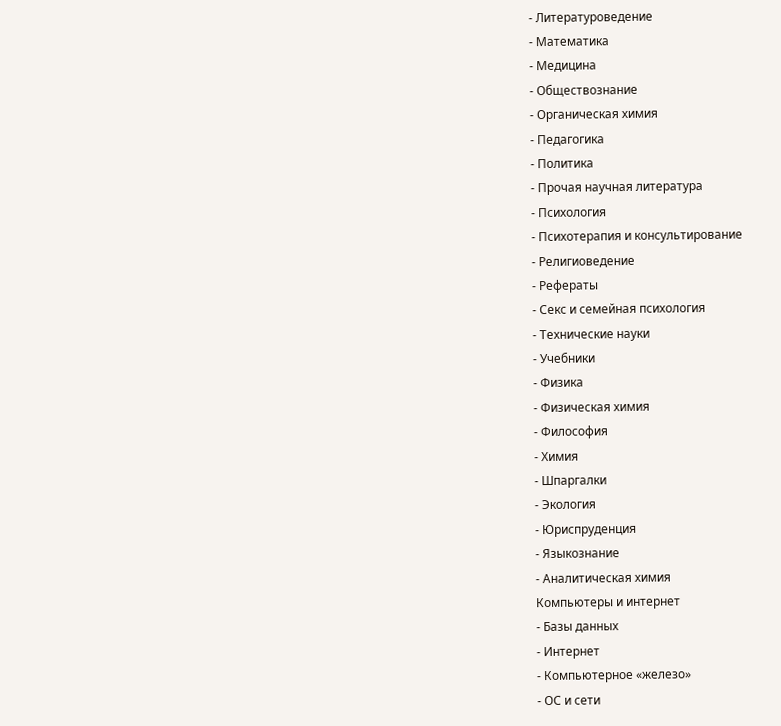- Литературоведение
- Математика
- Медицина
- Обществознание
- Органическая химия
- Педагогика
- Политика
- Прочая научная литература
- Психология
- Психотерапия и консультирование
- Религиоведение
- Рефераты
- Секс и семейная психология
- Технические науки
- Учебники
- Физика
- Физическая химия
- Философия
- Химия
- Шпаргалки
- Экология
- Юриспруденция
- Языкознание
- Аналитическая химия
Компьютеры и интернет
- Базы данных
- Интернет
- Компьютерное «железо»
- ОС и сети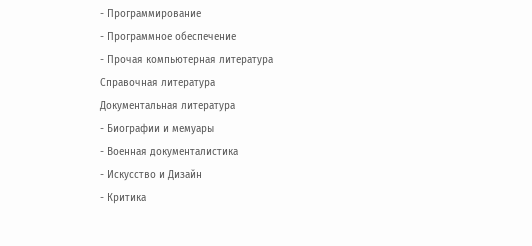- Программирование
- Программное обеспечение
- Прочая компьютерная литература
Справочная литература
Документальная литература
- Биографии и мемуары
- Военная документалистика
- Искусство и Дизайн
- Критика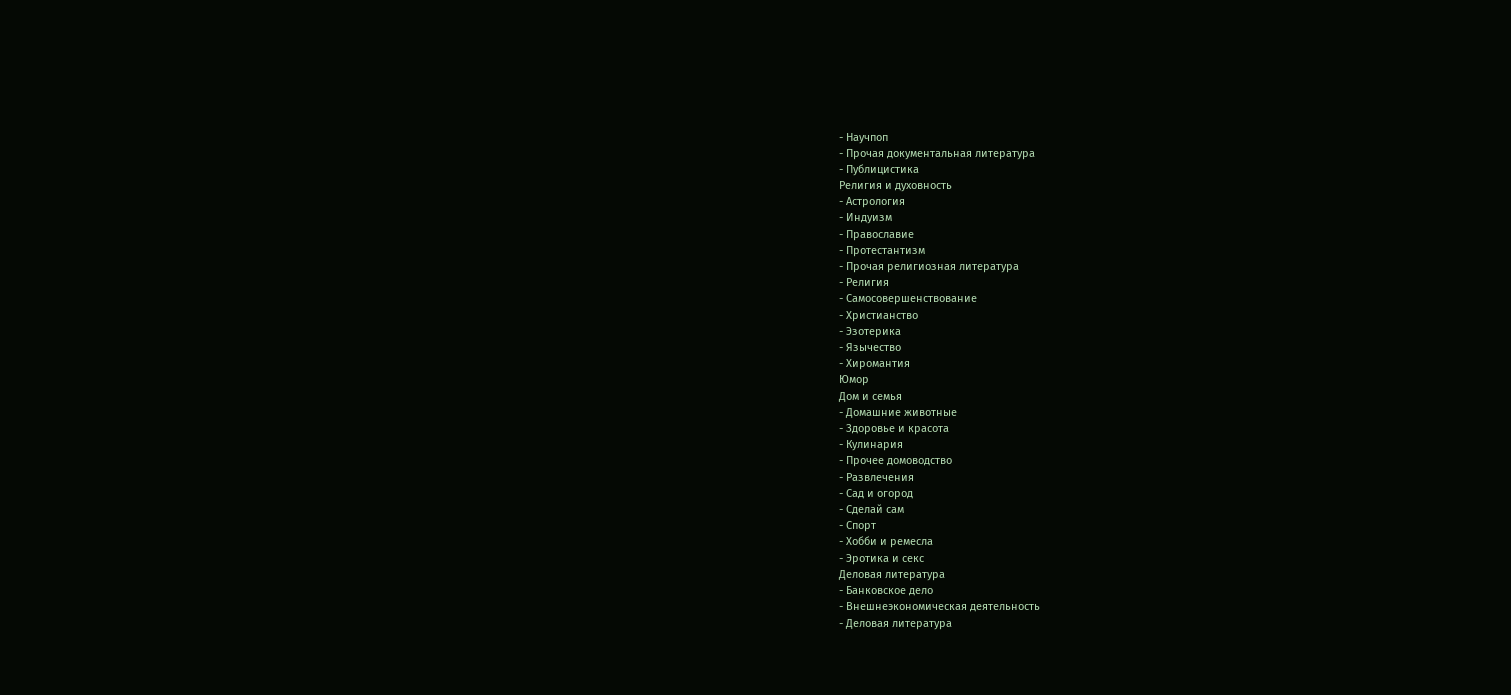- Научпоп
- Прочая документальная литература
- Публицистика
Религия и духовность
- Астрология
- Индуизм
- Православие
- Протестантизм
- Прочая религиозная литература
- Религия
- Самосовершенствование
- Христианство
- Эзотерика
- Язычество
- Хиромантия
Юмор
Дом и семья
- Домашние животные
- Здоровье и красота
- Кулинария
- Прочее домоводство
- Развлечения
- Сад и огород
- Сделай сам
- Спорт
- Хобби и ремесла
- Эротика и секс
Деловая литература
- Банковское дело
- Внешнеэкономическая деятельность
- Деловая литература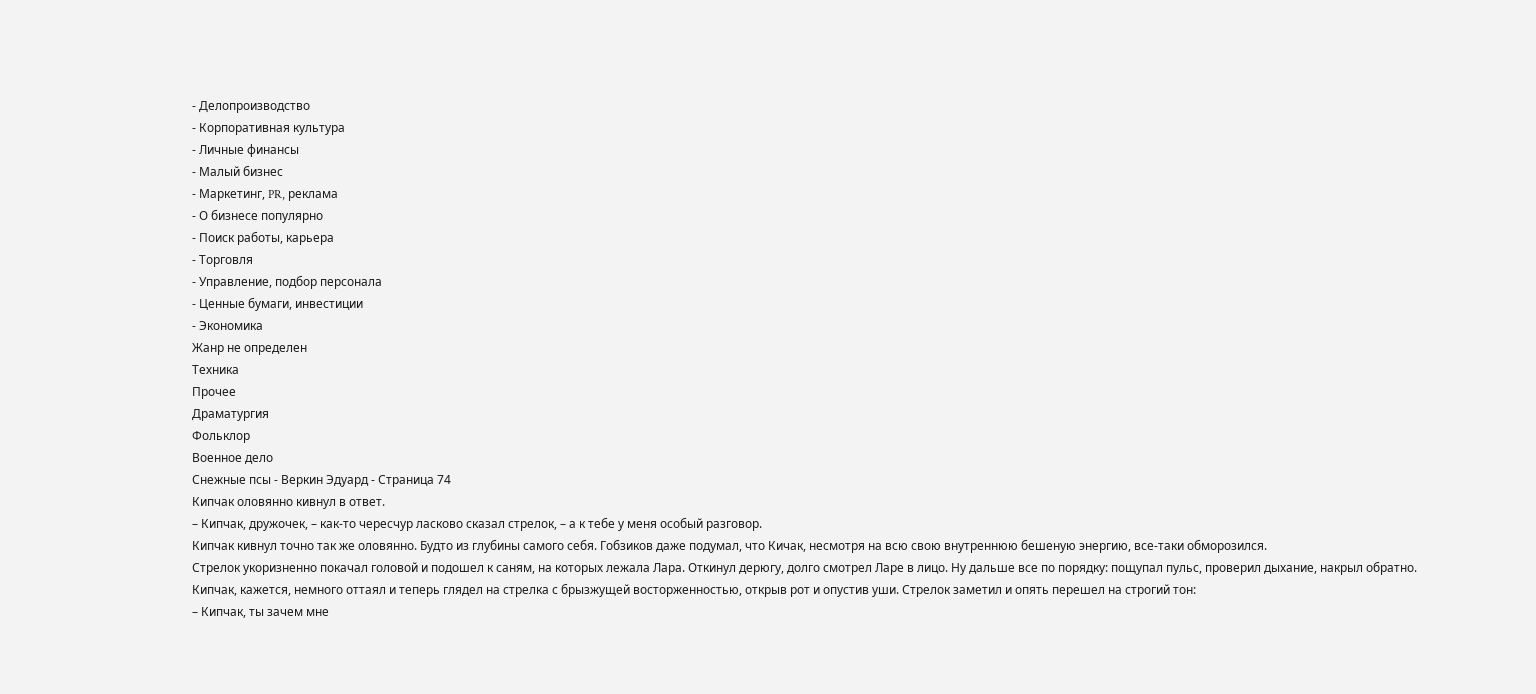- Делопроизводство
- Корпоративная культура
- Личные финансы
- Малый бизнес
- Маркетинг, PR, реклама
- О бизнесе популярно
- Поиск работы, карьера
- Торговля
- Управление, подбор персонала
- Ценные бумаги, инвестиции
- Экономика
Жанр не определен
Техника
Прочее
Драматургия
Фольклор
Военное дело
Снежные псы - Веркин Эдуард - Страница 74
Кипчак оловянно кивнул в ответ.
– Кипчак, дружочек, – как-то чересчур ласково сказал стрелок, – а к тебе у меня особый разговор.
Кипчак кивнул точно так же оловянно. Будто из глубины самого себя. Гобзиков даже подумал, что Кичак, несмотря на всю свою внутреннюю бешеную энергию, все-таки обморозился.
Стрелок укоризненно покачал головой и подошел к саням, на которых лежала Лара. Откинул дерюгу, долго смотрел Ларе в лицо. Ну дальше все по порядку: пощупал пульс, проверил дыхание, накрыл обратно.
Кипчак, кажется, немного оттаял и теперь глядел на стрелка с брызжущей восторженностью, открыв рот и опустив уши. Стрелок заметил и опять перешел на строгий тон:
– Кипчак, ты зачем мне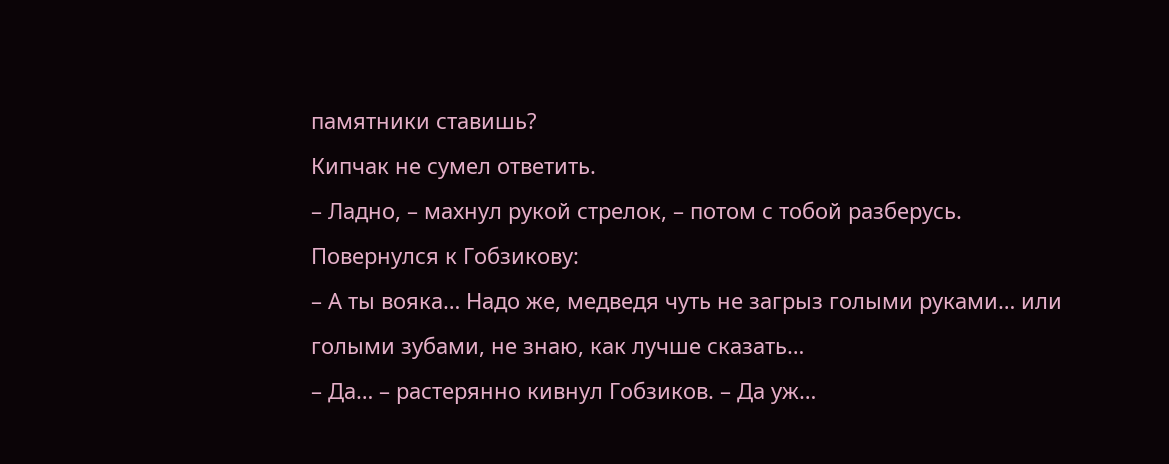памятники ставишь?
Кипчак не сумел ответить.
– Ладно, – махнул рукой стрелок, – потом с тобой разберусь.
Повернулся к Гобзикову:
– А ты вояка… Надо же, медведя чуть не загрыз голыми руками… или голыми зубами, не знаю, как лучше сказать…
– Да… – растерянно кивнул Гобзиков. – Да уж…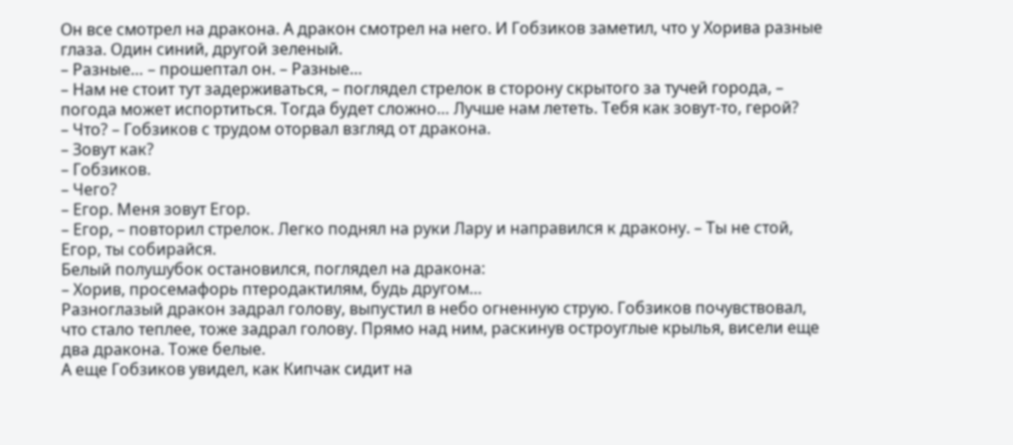Он все смотрел на дракона. А дракон смотрел на него. И Гобзиков заметил, что у Хорива разные глаза. Один синий, другой зеленый.
– Разные… – прошептал он. – Разные…
– Нам не стоит тут задерживаться, – поглядел стрелок в сторону скрытого за тучей города, – погода может испортиться. Тогда будет сложно… Лучше нам лететь. Тебя как зовут-то, герой?
– Что? – Гобзиков с трудом оторвал взгляд от дракона.
– Зовут как?
– Гобзиков.
– Чего?
– Егор. Меня зовут Егор.
– Егор, – повторил стрелок. Легко поднял на руки Лару и направился к дракону. – Ты не стой, Егор, ты собирайся.
Белый полушубок остановился, поглядел на дракона:
– Хорив, просемафорь птеродактилям, будь другом…
Разноглазый дракон задрал голову, выпустил в небо огненную струю. Гобзиков почувствовал, что стало теплее, тоже задрал голову. Прямо над ним, раскинув остроуглые крылья, висели еще два дракона. Тоже белые.
А еще Гобзиков увидел, как Кипчак сидит на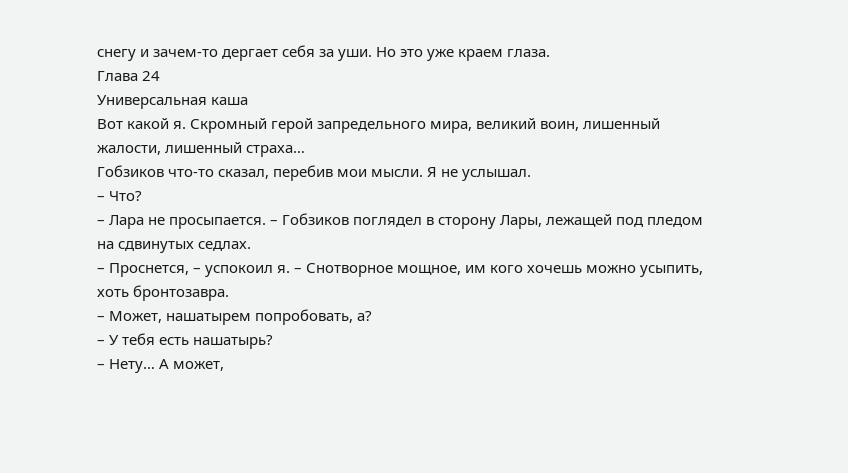снегу и зачем-то дергает себя за уши. Но это уже краем глаза.
Глава 24
Универсальная каша
Вот какой я. Скромный герой запредельного мира, великий воин, лишенный жалости, лишенный страха…
Гобзиков что-то сказал, перебив мои мысли. Я не услышал.
– Что?
– Лара не просыпается. – Гобзиков поглядел в сторону Лары, лежащей под пледом на сдвинутых седлах.
– Проснется, – успокоил я. – Снотворное мощное, им кого хочешь можно усыпить, хоть бронтозавра.
– Может, нашатырем попробовать, а?
– У тебя есть нашатырь?
– Нету… А может,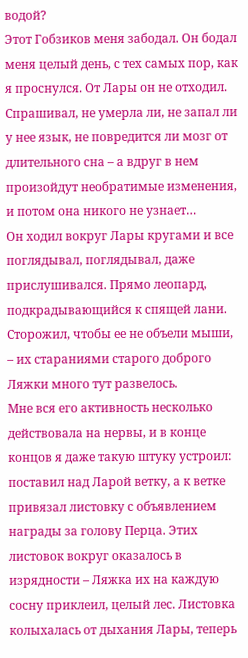водой?
Этот Гобзиков меня забодал. Он бодал меня целый день, с тех самых пор, как я проснулся. От Лары он не отходил. Спрашивал, не умерла ли, не запал ли у нее язык, не повредится ли мозг от длительного сна – а вдруг в нем произойдут необратимые изменения, и потом она никого не узнает…
Он ходил вокруг Лары кругами и все поглядывал, поглядывал, даже прислушивался. Прямо леопард, подкрадывающийся к спящей лани. Сторожил, чтобы ее не объели мыши, – их стараниями старого доброго Ляжки много тут развелось.
Мне вся его активность несколько действовала на нервы, и в конце концов я даже такую штуку устроил: поставил над Ларой ветку, а к ветке привязал листовку с объявлением награды за голову Перца. Этих листовок вокруг оказалось в изрядности – Ляжка их на каждую сосну приклеил, целый лес. Листовка колыхалась от дыхания Лары, теперь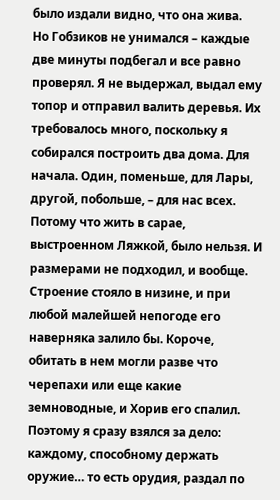было издали видно, что она жива.
Но Гобзиков не унимался – каждые две минуты подбегал и все равно проверял. Я не выдержал, выдал ему топор и отправил валить деревья. Их требовалось много, поскольку я собирался построить два дома. Для начала. Один, поменьше, для Лары, другой, побольше, – для нас всех. Потому что жить в сарае, выстроенном Ляжкой, было нельзя. И размерами не подходил, и вообще. Строение стояло в низине, и при любой малейшей непогоде его наверняка залило бы. Короче, обитать в нем могли разве что черепахи или еще какие земноводные, и Хорив его спалил.
Поэтому я сразу взялся за дело: каждому, способному держать оружие… то есть орудия, раздал по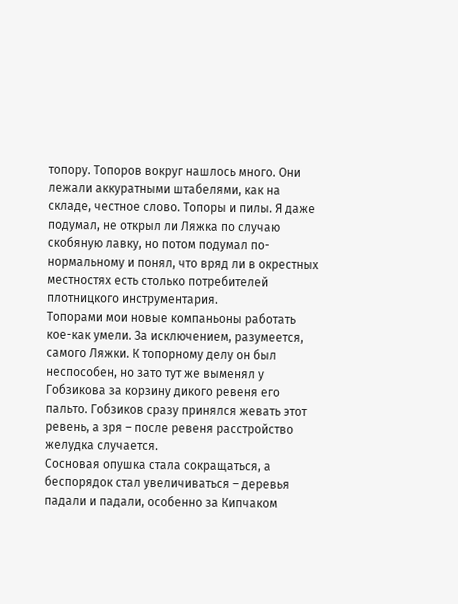топору. Топоров вокруг нашлось много. Они лежали аккуратными штабелями, как на складе, честное слово. Топоры и пилы. Я даже подумал, не открыл ли Ляжка по случаю скобяную лавку, но потом подумал по-нормальному и понял, что вряд ли в окрестных местностях есть столько потребителей плотницкого инструментария.
Топорами мои новые компаньоны работать кое-как умели. За исключением, разумеется, самого Ляжки. К топорному делу он был неспособен, но зато тут же выменял у Гобзикова за корзину дикого ревеня его пальто. Гобзиков сразу принялся жевать этот ревень, а зря – после ревеня расстройство желудка случается.
Сосновая опушка стала сокращаться, а беспорядок стал увеличиваться – деревья падали и падали, особенно за Кипчаком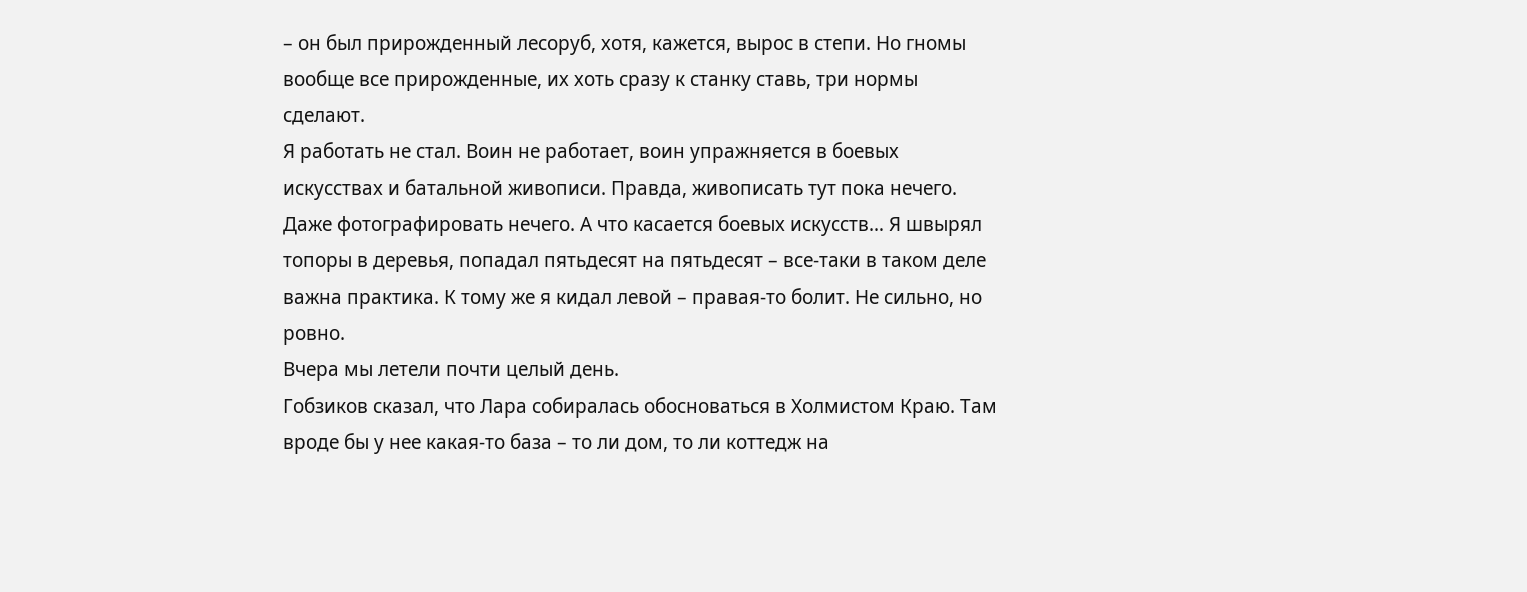– он был прирожденный лесоруб, хотя, кажется, вырос в степи. Но гномы вообще все прирожденные, их хоть сразу к станку ставь, три нормы сделают.
Я работать не стал. Воин не работает, воин упражняется в боевых искусствах и батальной живописи. Правда, живописать тут пока нечего. Даже фотографировать нечего. А что касается боевых искусств… Я швырял топоры в деревья, попадал пятьдесят на пятьдесят – все-таки в таком деле важна практика. К тому же я кидал левой – правая-то болит. Не сильно, но ровно.
Вчера мы летели почти целый день.
Гобзиков сказал, что Лара собиралась обосноваться в Холмистом Краю. Там вроде бы у нее какая-то база – то ли дом, то ли коттедж на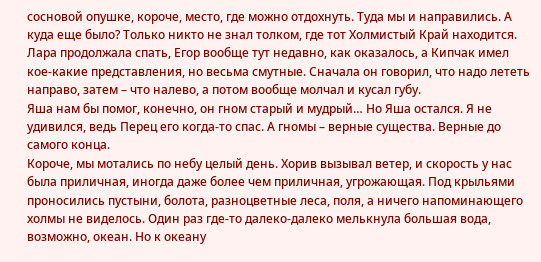сосновой опушке, короче, место, где можно отдохнуть. Туда мы и направились. А куда еще было? Только никто не знал толком, где тот Холмистый Край находится. Лара продолжала спать, Егор вообще тут недавно, как оказалось, а Кипчак имел кое-какие представления, но весьма смутные. Сначала он говорил, что надо лететь направо, затем – что налево, а потом вообще молчал и кусал губу.
Яша нам бы помог, конечно, он гном старый и мудрый… Но Яша остался. Я не удивился, ведь Перец его когда-то спас. А гномы – верные существа. Верные до самого конца.
Короче, мы мотались по небу целый день. Хорив вызывал ветер, и скорость у нас была приличная, иногда даже более чем приличная, угрожающая. Под крыльями проносились пустыни, болота, разноцветные леса, поля, а ничего напоминающего холмы не виделось. Один раз где-то далеко-далеко мелькнула большая вода, возможно, океан. Но к океану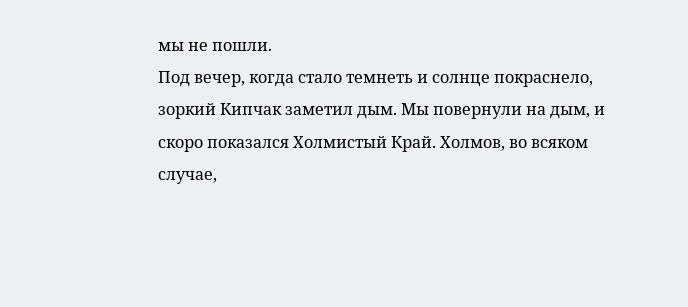мы не пошли.
Под вечер, когда стало темнеть и солнце покраснело, зоркий Кипчак заметил дым. Мы повернули на дым, и скоро показался Холмистый Край. Холмов, во всяком случае,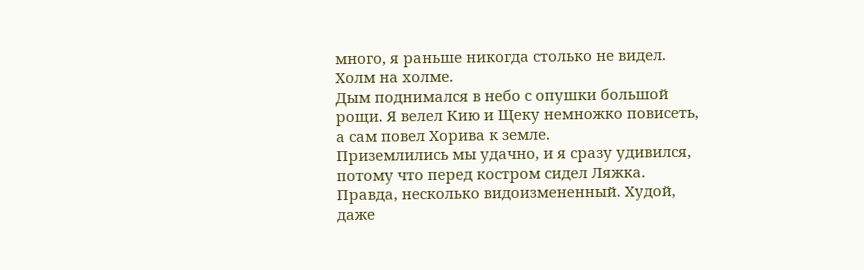много, я раньше никогда столько не видел. Холм на холме.
Дым поднимался в небо с опушки большой рощи. Я велел Кию и Щеку немножко повисеть, а сам повел Хорива к земле.
Приземлились мы удачно, и я сразу удивился, потому что перед костром сидел Ляжка. Правда, несколько видоизмененный. Худой, даже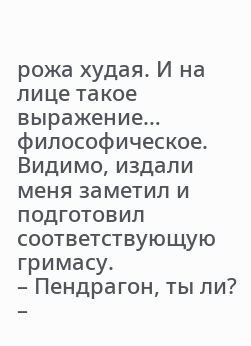рожа худая. И на лице такое выражение… философическое. Видимо, издали меня заметил и подготовил соответствующую гримасу.
– Пендрагон, ты ли? –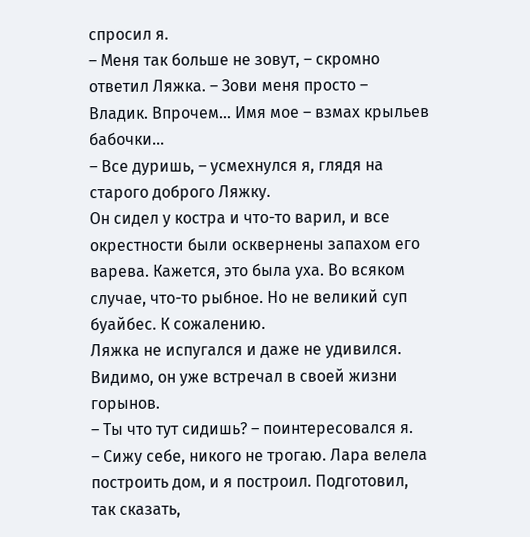спросил я.
– Меня так больше не зовут, – скромно ответил Ляжка. – Зови меня просто – Владик. Впрочем… Имя мое – взмах крыльев бабочки…
– Все дуришь, – усмехнулся я, глядя на старого доброго Ляжку.
Он сидел у костра и что-то варил, и все окрестности были осквернены запахом его варева. Кажется, это была уха. Во всяком случае, что-то рыбное. Но не великий суп буайбес. К сожалению.
Ляжка не испугался и даже не удивился. Видимо, он уже встречал в своей жизни горынов.
– Ты что тут сидишь? – поинтересовался я.
– Сижу себе, никого не трогаю. Лара велела построить дом, и я построил. Подготовил, так сказать,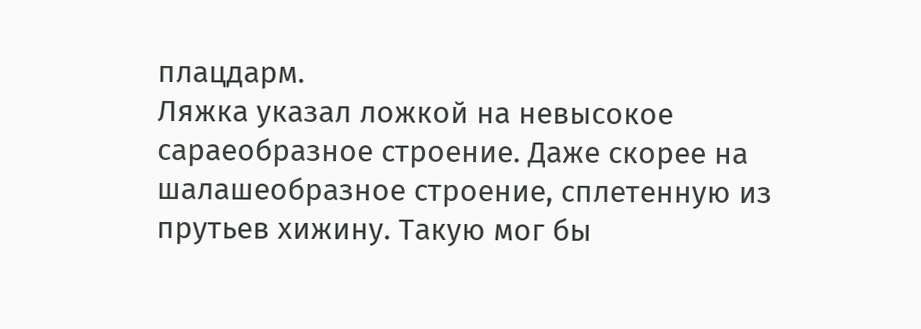плацдарм.
Ляжка указал ложкой на невысокое сараеобразное строение. Даже скорее на шалашеобразное строение, сплетенную из прутьев хижину. Такую мог бы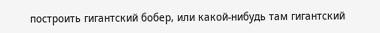построить гигантский бобер, или какой-нибудь там гигантский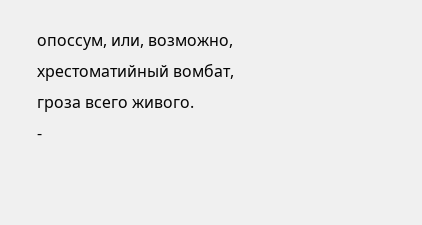опоссум, или, возможно, хрестоматийный вомбат, гроза всего живого.
-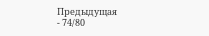Предыдущая
- 74/80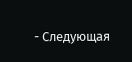- Следующая